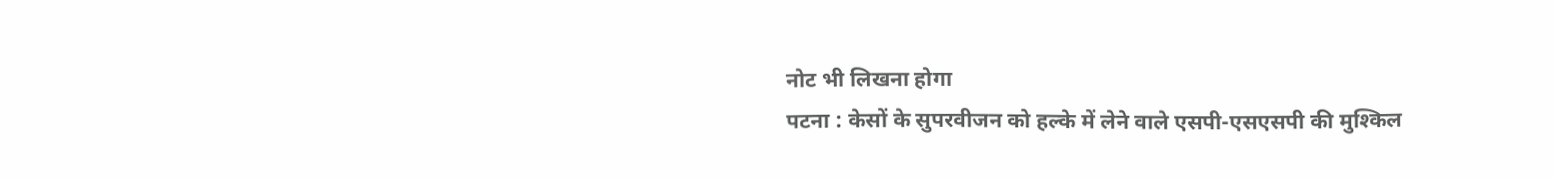नोट भी लिखना होगा
पटना : केसों के सुपरवीजन को हल्के में लेने वाले एसपी-एसएसपी की मुश्किल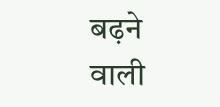बढ़ने वाली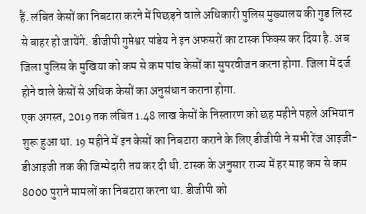हैं. लंबित केसों का निबटारा करने में पिछड़ने वाले अधिकारी पुलिस मुख्यालय की गुड लिस्ट से बाहर हो जायेंगे. डीजीपी गुप्तेश्वर पांडेय ने इन अफसरों का टास्क फिक्स कर दिया है. अब जिला पुलिस के मुखिया को कम से कम पांच केसों का सुपरवीजन करना होगा. जिला में दर्ज होने वाले केसों से अधिक केसों का अनुसंधान कराना होगा.
एक अगस्त, 2019 तक लंबित 1.48 लाख केसों के निस्तारण को छह महीने पहले अभियान शुरू हुआ था. 19 महीने में इन केसों का निबटारा कराने के लिए डीजीपी ने सभी रेंज आइजी- डीआइजी तक की जिम्मेदारी तय कर दी थी. टास्क के अनुसार राज्य में हर माह कम से कम 8000 पुराने मामलों का निबटारा करना था. डीजीपी को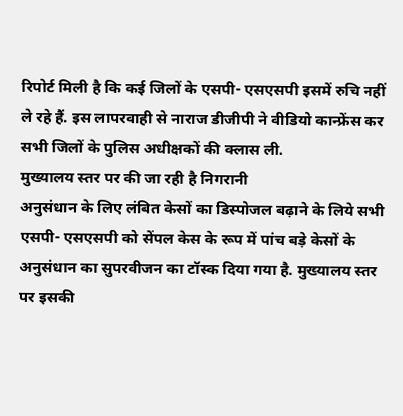रिपोर्ट मिली है कि कई जिलों के एसपी- एसएसपी इसमें रुचि नहीं ले रहे हैं. इस लापरवाही से नाराज डीजीपी ने वीडियो कान्फ्रेंस कर सभी जिलों के पुलिस अधीक्षकों की क्लास ली.
मुख्यालय स्तर पर की जा रही है निगरानी
अनुसंधान के लिए लंबित केसों का डिस्पोजल बढ़ाने के लिये सभी एसपी- एसएसपी को सेंपल केस के रूप में पांच बड़े केसों के अनुसंधान का सुपरवीजन का टॉस्क दिया गया है. मुख्यालय स्तर पर इसकी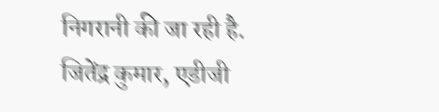निगरानी की जा रही है.
जितेंद्र कुमार, एडीजी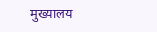मुख्यालय